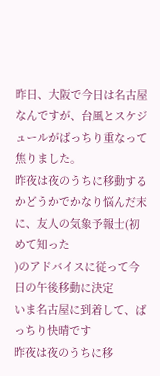昨日、大阪で今日は名古屋なんですが、台風とスケジュールがばっちり重なって焦りました。
昨夜は夜のうちに移動するかどうかでかなり悩んだ末に、友人の気象予報士(初めて知った
)のアドバイスに従って今日の午後移動に決定
いま名古屋に到着して、ばっちり快晴です
昨夜は夜のうちに移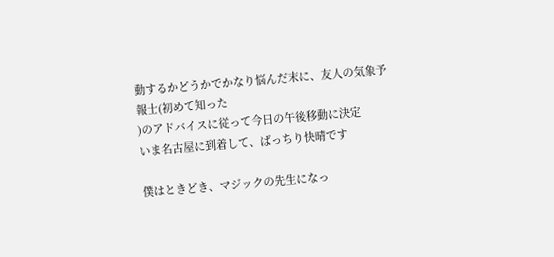動するかどうかでかなり悩んだ末に、友人の気象予報士(初めて知った
)のアドバイスに従って今日の午後移動に決定
いま名古屋に到着して、ばっちり快晴です

僕はときどき、マジックの先生になっ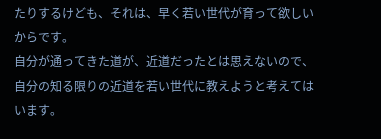たりするけども、それは、早く若い世代が育って欲しいからです。
自分が通ってきた道が、近道だったとは思えないので、自分の知る限りの近道を若い世代に教えようと考えてはいます。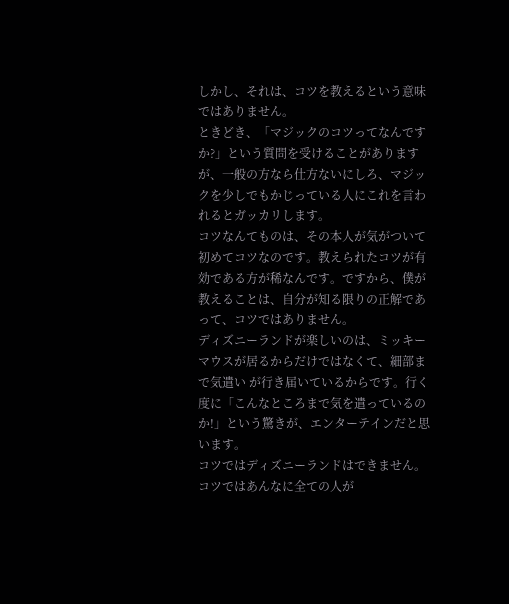しかし、それは、コツを教えるという意味ではありません。
ときどき、「マジックのコツってなんですか?」という質問を受けることがありますが、一般の方なら仕方ないにしろ、マジックを少しでもかじっている人にこれを言われるとガッカリします。
コツなんてものは、その本人が気がついて初めてコツなのです。教えられたコツが有効である方が稀なんです。ですから、僕が教えることは、自分が知る限りの正解であって、コツではありません。
ディズニーランドが楽しいのは、ミッキーマウスが居るからだけではなくて、細部まで気遣い が行き届いているからです。行く度に「こんなところまで気を遣っているのか!」という驚きが、エンターテインだと思います。
コツではディズニーランドはできません。コツではあんなに全ての人が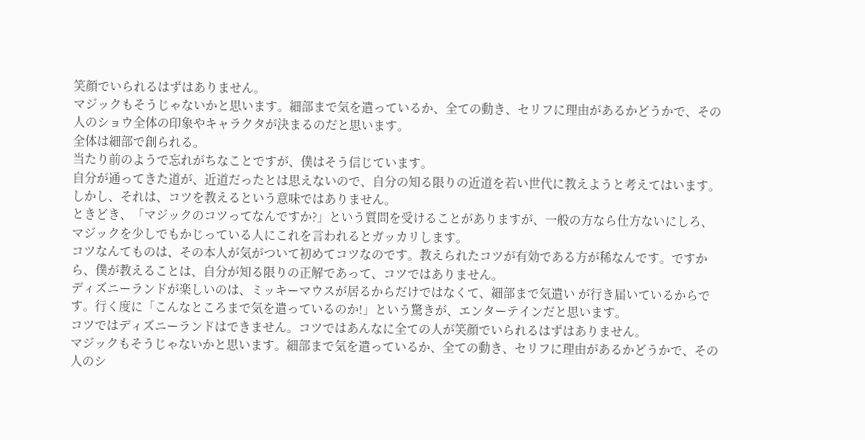笑顔でいられるはずはありません。
マジックもそうじゃないかと思います。細部まで気を遣っているか、全ての動き、セリフに理由があるかどうかで、その人のショウ全体の印象やキャラクタが決まるのだと思います。
全体は細部で創られる。
当たり前のようで忘れがちなことですが、僕はそう信じています。
自分が通ってきた道が、近道だったとは思えないので、自分の知る限りの近道を若い世代に教えようと考えてはいます。
しかし、それは、コツを教えるという意味ではありません。
ときどき、「マジックのコツってなんですか?」という質問を受けることがありますが、一般の方なら仕方ないにしろ、マジックを少しでもかじっている人にこれを言われるとガッカリします。
コツなんてものは、その本人が気がついて初めてコツなのです。教えられたコツが有効である方が稀なんです。ですから、僕が教えることは、自分が知る限りの正解であって、コツではありません。
ディズニーランドが楽しいのは、ミッキーマウスが居るからだけではなくて、細部まで気遣い が行き届いているからです。行く度に「こんなところまで気を遣っているのか!」という驚きが、エンターテインだと思います。
コツではディズニーランドはできません。コツではあんなに全ての人が笑顔でいられるはずはありません。
マジックもそうじゃないかと思います。細部まで気を遣っているか、全ての動き、セリフに理由があるかどうかで、その人のシ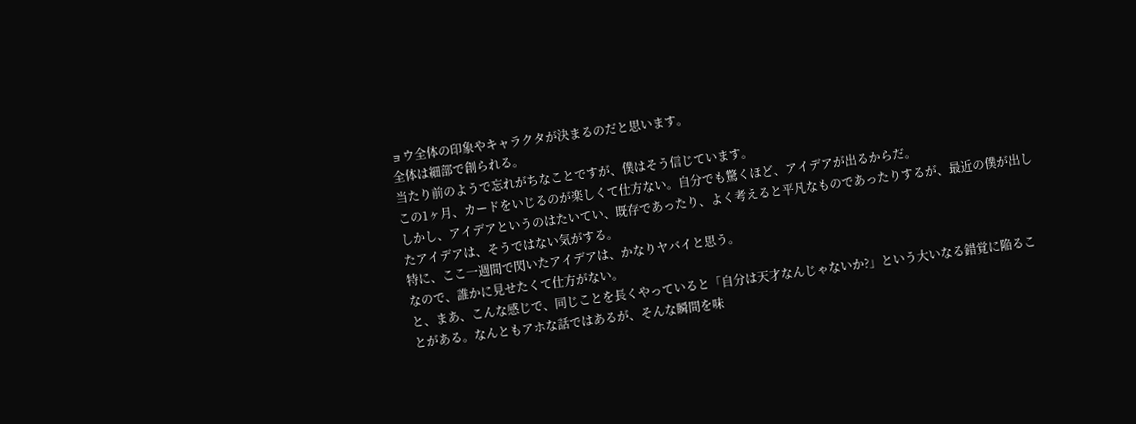ョウ全体の印象やキャラクタが決まるのだと思います。
全体は細部で創られる。
当たり前のようで忘れがちなことですが、僕はそう信じています。
この1ヶ月、カードをいじるのが楽しくて仕方ない。自分でも驚くほど、アイデアが出るからだ。
しかし、アイデアというのはたいてい、既存であったり、よく考えると平凡なものであったりするが、最近の僕が出したアイデアは、そうではない気がする。
特に、ここ一週間で閃いたアイデアは、かなりヤバイと思う。
なので、誰かに見せたくて仕方がない。
と、まあ、こんな感じで、同じことを長くやっていると「自分は天才なんじゃないか?」という大いなる錯覚に陥ることがある。なんともアホな話ではあるが、そんな瞬間を味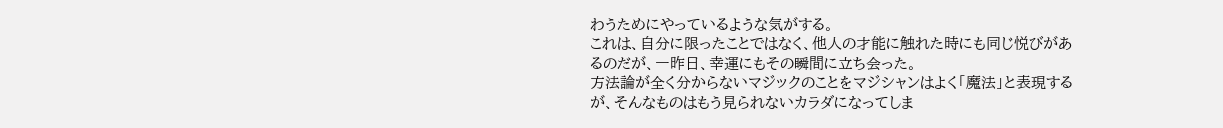わうためにやっているような気がする。
これは、自分に限ったことではなく、他人の才能に触れた時にも同じ悦びがあるのだが、一昨日、幸運にもその瞬間に立ち会った。
方法論が全く分からないマジックのことをマジシャンはよく「魔法」と表現するが、そんなものはもう見られないカラダになってしま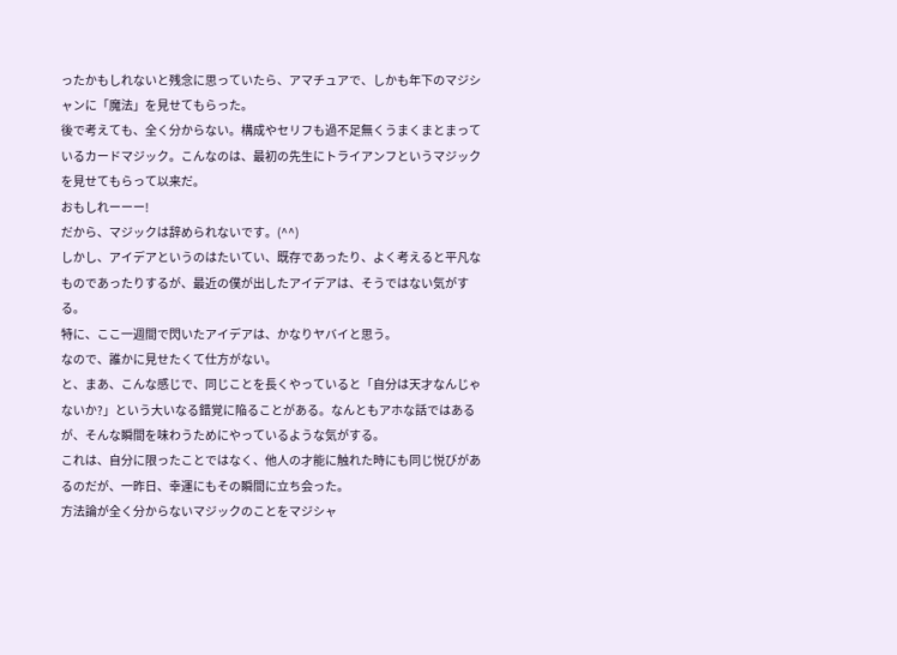ったかもしれないと残念に思っていたら、アマチュアで、しかも年下のマジシャンに「魔法」を見せてもらった。
後で考えても、全く分からない。構成やセリフも過不足無くうまくまとまっているカードマジック。こんなのは、最初の先生にトライアンフというマジックを見せてもらって以来だ。
おもしれーーー!
だから、マジックは辞められないです。(^^)
しかし、アイデアというのはたいてい、既存であったり、よく考えると平凡なものであったりするが、最近の僕が出したアイデアは、そうではない気がする。
特に、ここ一週間で閃いたアイデアは、かなりヤバイと思う。
なので、誰かに見せたくて仕方がない。
と、まあ、こんな感じで、同じことを長くやっていると「自分は天才なんじゃないか?」という大いなる錯覚に陥ることがある。なんともアホな話ではあるが、そんな瞬間を味わうためにやっているような気がする。
これは、自分に限ったことではなく、他人の才能に触れた時にも同じ悦びがあるのだが、一昨日、幸運にもその瞬間に立ち会った。
方法論が全く分からないマジックのことをマジシャ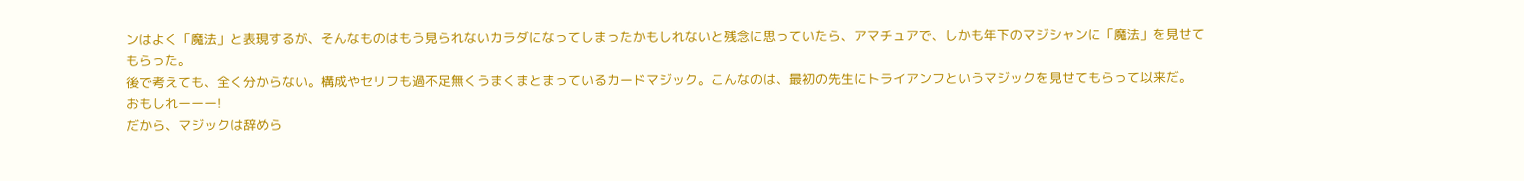ンはよく「魔法」と表現するが、そんなものはもう見られないカラダになってしまったかもしれないと残念に思っていたら、アマチュアで、しかも年下のマジシャンに「魔法」を見せてもらった。
後で考えても、全く分からない。構成やセリフも過不足無くうまくまとまっているカードマジック。こんなのは、最初の先生にトライアンフというマジックを見せてもらって以来だ。
おもしれーーー!
だから、マジックは辞めら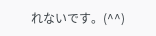れないです。(^^)